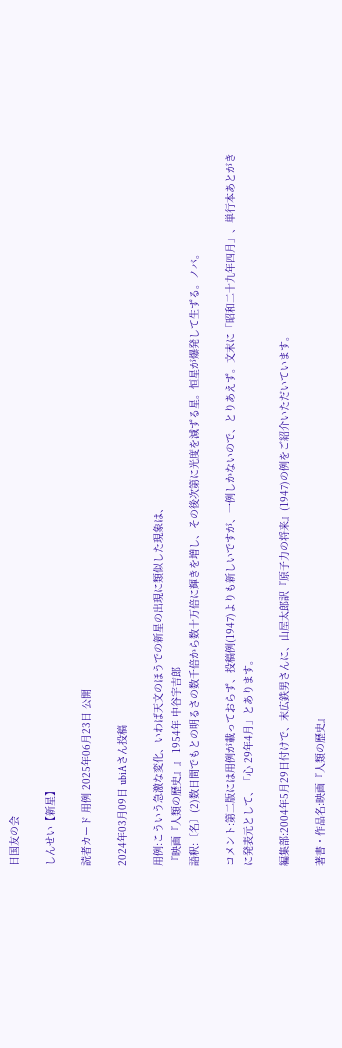日国友の会

しんせい【新星】

読者カード 用例 2025年06月23日 公開

2024年03月09日 ubiAさん投稿

用例:こういう急激な変化、いわば天文のほうでの新星の出現に類似した現象は、
『映画『人類の歷史』』 1954年 中谷宇吉郎
語釈:〔名〕(2)数日間でもとの明るさの数千倍から数十万倍に輝きを増し、その後次第に光度を減ずる星。恒星が爆発して生ずる。ノバ。

コメント:第二版には用例が載っておらず、投稿例(1947)よりも新しいですが、一例しかないので、とりあえず。文末に「昭和二十九年四月」、単行本あとがきに発表元として、「心 29年4月」とあります。

編集部:2004年5月29日付けで、末広鉄男さんに、山屋太郎訳『原子力の将来』(1947)の例をご紹介いただいています。

著書・作品名:映画『人類の歷史』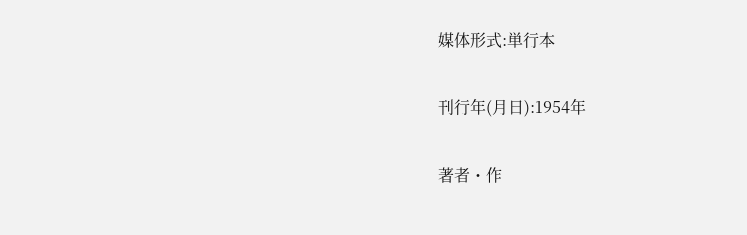媒体形式:単行本

刊行年(月日):1954年

著者・作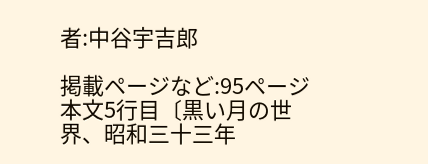者:中谷宇吉郎

掲載ページなど:95ページ本文5行目〔黒い月の世界、昭和三十三年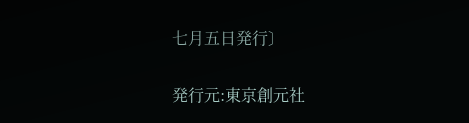七月五日発行〕

発行元:東京創元社